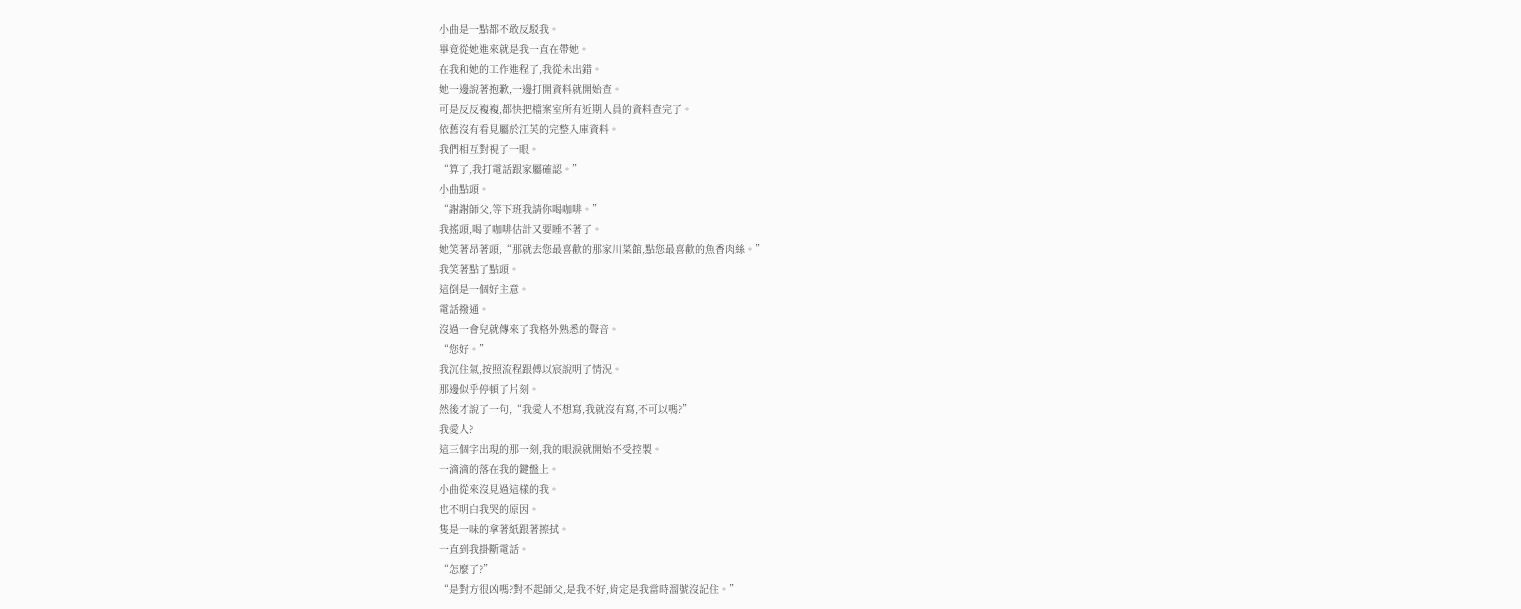小曲是一點都不敢反駁我。
畢竟從她進來就是我一直在帶她。
在我和她的工作進程了,我從未出錯。
她一邊說著抱歉,一邊打開資料就開始查。
可是反反複複,都快把檔案室所有近期人員的資料查完了。
依舊沒有看見屬於江芙的完整入庫資料。
我們相互對視了一眼。
“算了,我打電話跟家屬確認。”
小曲點頭。
“謝謝師父,等下班我請你喝咖啡。”
我搖頭,喝了咖啡估計又要睡不著了。
她笑著昂著頭,“那就去您最喜歡的那家川菜館,點您最喜歡的魚香肉絲。”
我笑著點了點頭。
這倒是一個好主意。
電話撥通。
沒過一會兒就傳來了我格外熟悉的聲音。
“您好。”
我沉住氣,按照流程跟傅以宸說明了情況。
那邊似乎停頓了片刻。
然後才說了一句,“我愛人不想寫,我就沒有寫,不可以嗎?”
我愛人?
這三個字出現的那一刻,我的眼淚就開始不受控製。
一滴滴的落在我的鍵盤上。
小曲從來沒見過這樣的我。
也不明白我哭的原因。
隻是一味的拿著紙跟著擦拭。
一直到我掛斷電話。
“怎麼了?”
“是對方很凶嗎?對不起師父,是我不好,肯定是我當時溜號沒記住。”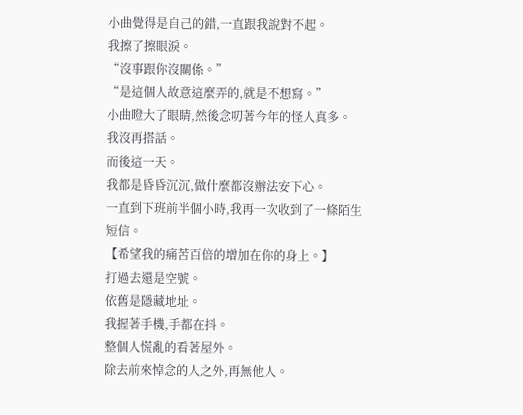小曲覺得是自己的錯,一直跟我說對不起。
我擦了擦眼淚。
“沒事跟你沒關係。”
“是這個人故意這麼弄的,就是不想寫。”
小曲瞪大了眼睛,然後念叨著今年的怪人真多。
我沒再搭話。
而後這一天。
我都是昏昏沉沉,做什麼都沒辦法安下心。
一直到下班前半個小時,我再一次收到了一條陌生短信。
【希望我的痛苦百倍的增加在你的身上。】
打過去還是空號。
依舊是隱藏地址。
我握著手機,手都在抖。
整個人慌亂的看著屋外。
除去前來悼念的人之外,再無他人。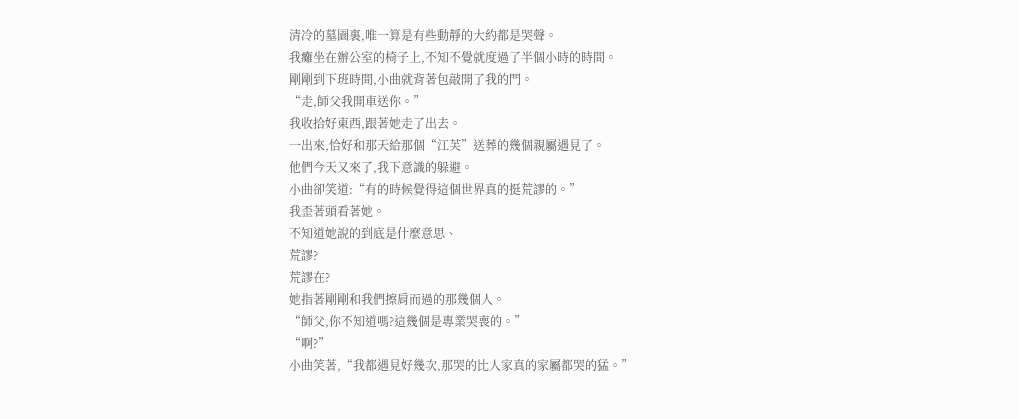清冷的墓園裏,唯一算是有些動靜的大約都是哭聲。
我癱坐在辦公室的椅子上,不知不覺就度過了半個小時的時間。
剛剛到下班時間,小曲就背著包敲開了我的門。
“走,師父我開車送你。”
我收拾好東西,跟著她走了出去。
一出來,恰好和那天給那個“江芙”送葬的幾個親屬遇見了。
他們今天又來了,我下意識的躲避。
小曲卻笑道:“有的時候覺得這個世界真的挺荒謬的。”
我歪著頭看著她。
不知道她說的到底是什麼意思、
荒謬?
荒謬在?
她指著剛剛和我們擦肩而過的那幾個人。
“師父,你不知道嗎?這幾個是專業哭喪的。”
“啊?”
小曲笑著,“我都遇見好幾次,那哭的比人家真的家屬都哭的猛。”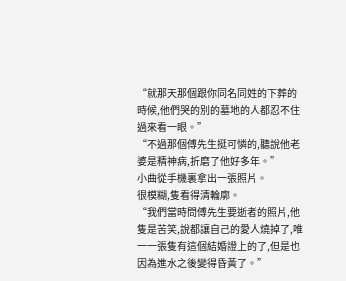“就那天那個跟你同名同姓的下葬的時候,他們哭的別的墓地的人都忍不住過來看一眼。”
“不過那個傅先生挺可憐的,聽說他老婆是精神病,折磨了他好多年。”
小曲從手機裏拿出一張照片。
很模糊,隻看得清輪廓。
“我們當時問傅先生要逝者的照片,他隻是苦笑,說都讓自己的愛人燒掉了,唯一一張隻有這個結婚證上的了,但是也因為進水之後變得昏黃了。”